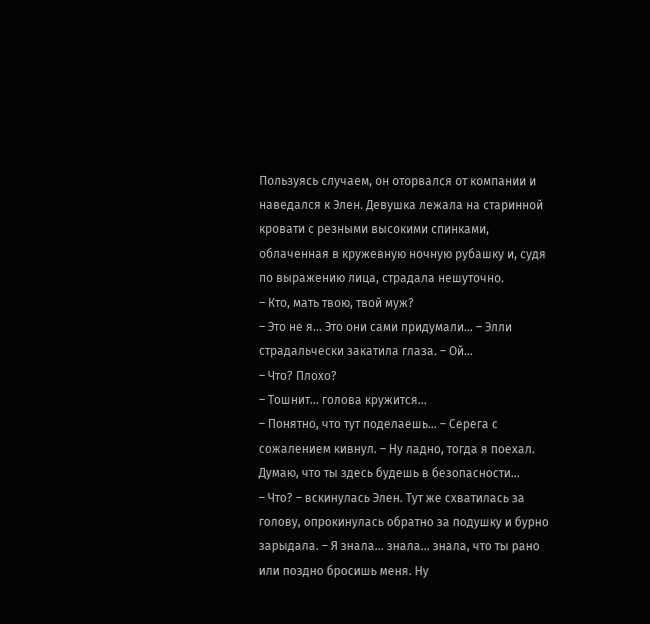Пользуясь случаем, он оторвался от компании и наведался к Элен. Девушка лежала на старинной кровати с резными высокими спинками, облаченная в кружевную ночную рубашку и, судя по выражению лица, страдала нешуточно.
– Кто, мать твою, твой муж?
– Это не я… Это они сами придумали… – Элли страдальчески закатила глаза. – Ой…
– Что? Плохо?
– Тошнит… голова кружится…
– Понятно, что тут поделаешь… – Серега с сожалением кивнул. – Ну ладно, тогда я поехал. Думаю, что ты здесь будешь в безопасности…
– Что? – вскинулась Элен. Тут же схватилась за голову, опрокинулась обратно за подушку и бурно зарыдала. – Я знала… знала… знала, что ты рано или поздно бросишь меня. Ну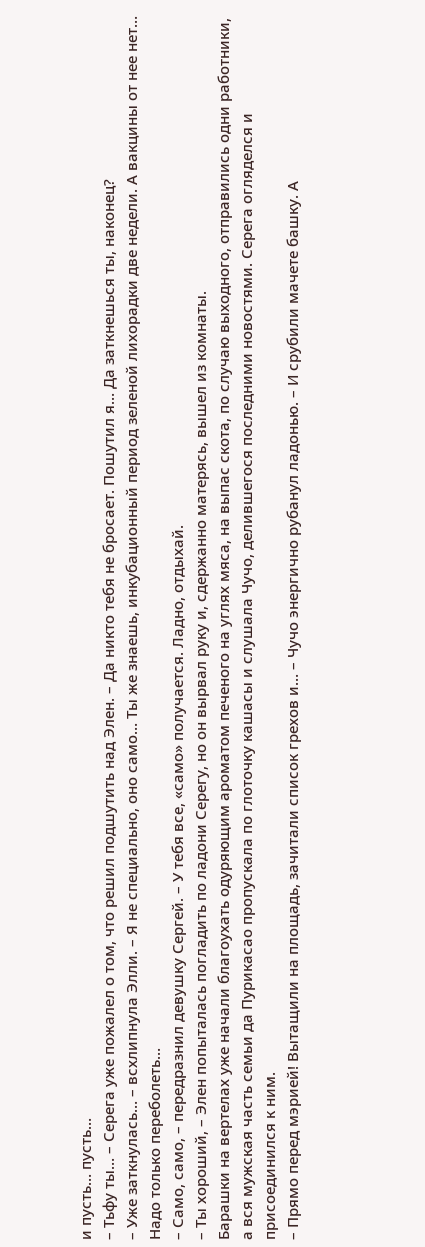и пусть… пусть…
– Тьфу ты… – Серега уже пожалел о том, что решил подшутить над Элен. – Да никто тебя не бросает. Пошутил я… Да заткнешься ты, наконец?
– Уже заткнулась… – всхлипнула Элли. – Я не специально, оно само… Ты же знаешь, инкубационный период зеленой лихорадки две недели. А вакцины от нее нет… Надо только переболеть…
– Само, само, – передразнил девушку Сергей. – У тебя все, «само» получается. Ладно, отдыхай.
– Ты хороший, – Элен попыталась погладить по ладони Серегу, но он вырвал руку и, сдержанно матерясь, вышел из комнаты.
Барашки на вертелах уже начали благоухать одуряющим ароматом печеного на углях мяса, на выпас скота, по случаю выходного, отправились одни работники, а вся мужская часть семьи да Пурикасао пропускала по глоточку кашасы и слушала Чучо, делившегося последними новостями. Серега огляделся и присоединился к ним.
– Прямо перед мэрией! Вытащили на площадь, зачитали список грехов и… – Чучо энергично рубанул ладонью. – И срубили мачете башку. А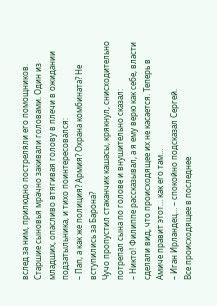вслед за ним, прилюдно постреляли его помощников.
Старшие сыновья мрачно закивали головами. Один из младших, опасливо втягивая голову в плечи в ожидании подзатыльника, и тихо поинтересовался:
– Пап, а как же полиция? Армия? Охрана комбината? Не вступились за Барона?
Чучо пропустил стаканчик кашасы, крякнул, снисходительно потрепал сына по голове и внушительно сказал:
– Никто! Филиппе рассказывал, а я ему верю как себе, власти сделали вид, что происходящее их не касается. Теперь в Амиче правит этот… как его там…
– Иган Ирландец… – спокойно подсказал Сергей.
Все происходящее в последнее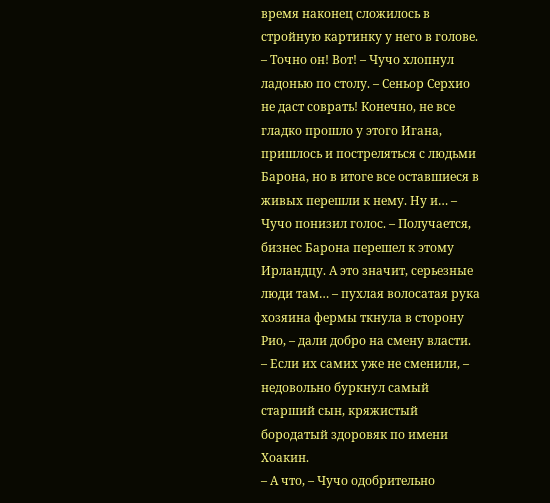время наконец сложилось в стройную картинку у него в голове.
– Точно он! Вот! – Чучо хлопнул ладонью по столу. – Сеньор Серхио не даст соврать! Конечно, не все гладко прошло у этого Игана, пришлось и постреляться с людьми Барона, но в итоге все оставшиеся в живых перешли к нему. Ну и… – Чучо понизил голос. – Получается, бизнес Барона перешел к этому Ирландцу. А это значит, серьезные люди там… – пухлая волосатая рука хозяина фермы ткнула в сторону Рио, – дали добро на смену власти.
– Если их самих уже не сменили, – недовольно буркнул самый старший сын, кряжистый бородатый здоровяк по имени Хоакин.
– А что, – Чучо одобрительно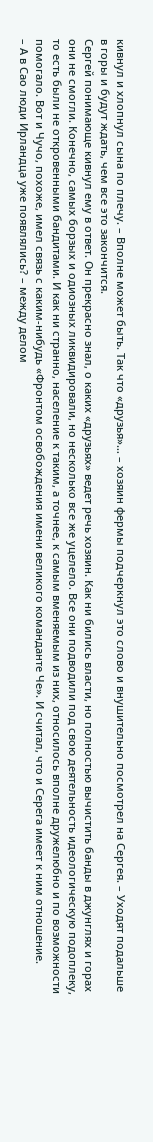кивнул и хлопнул сына по плечу. – Вполне может быть. Так что «друзья»… – хозяин фермы подчеркнул это слово и внушительно посмотрел на Сергея. – Уходят подальше в горы и будут ждать, чем все это закончится.
Сергей понимающе кивнул ему в ответ. Он прекрасно знал, о каких «друзьях» ведет речь хозяин. Как ни бились власти, но полностью вычистить банды в джунглях и горах они не смогли. Конечно, самых борзых и одиозных ликвидировали, но несколько все же уцелело. Все они подводили под свою деятельность идеологическую подоплеку, то есть были не откровенными бандитами. И как ни странно, население к таким, а точнее, к самым вменяемым из них, относилось вполне дружелюбно и по возможности помогало. Вот и Чучо, похоже, имел связь с каким-нибудь «Фронтом освобождения имени великого команданте Че». И считал, что и Серега имеет к ним отношение.
– А в Сао люди Ирландца уже появлялись? – между делом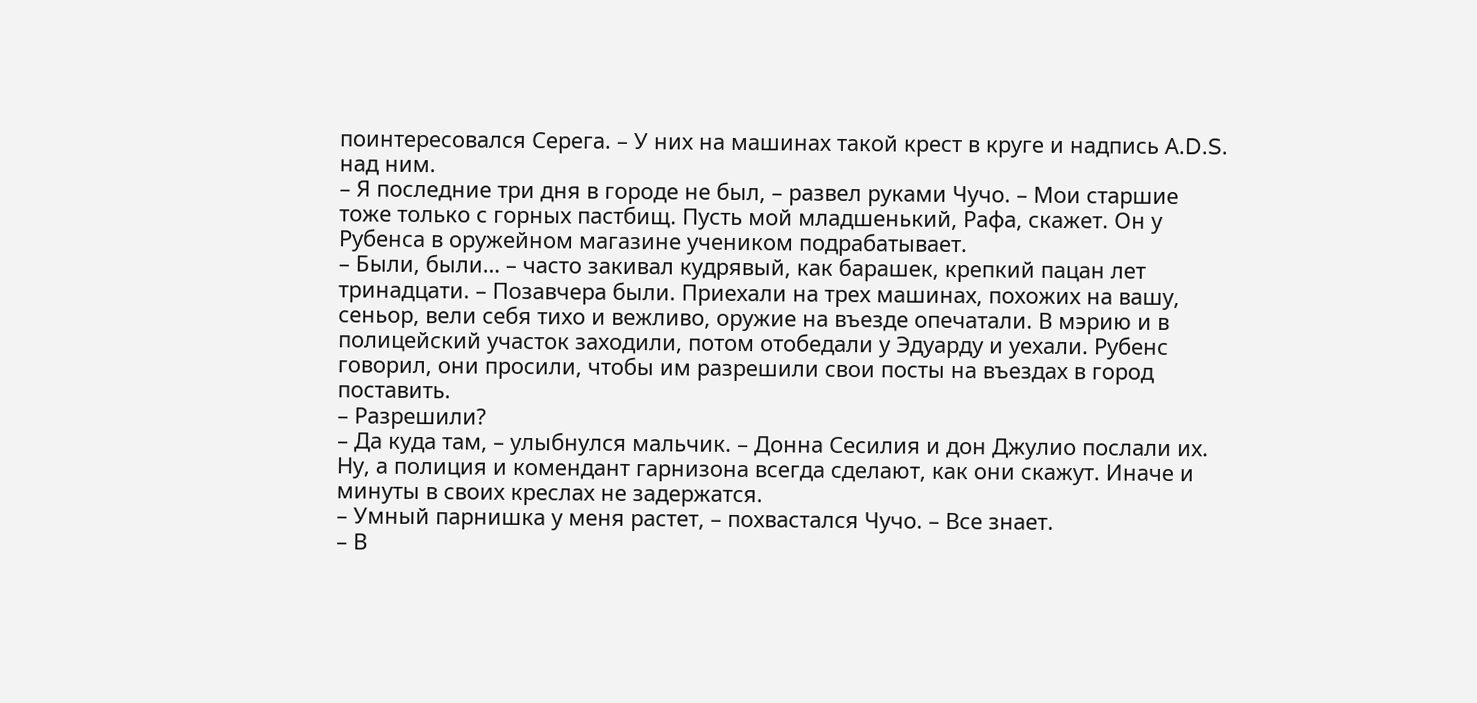поинтересовался Серега. – У них на машинах такой крест в круге и надпись А.D.S. над ним.
– Я последние три дня в городе не был, – развел руками Чучо. – Мои старшие тоже только с горных пастбищ. Пусть мой младшенький, Рафа, скажет. Он у Рубенса в оружейном магазине учеником подрабатывает.
– Были, были… – часто закивал кудрявый, как барашек, крепкий пацан лет тринадцати. – Позавчера были. Приехали на трех машинах, похожих на вашу, сеньор, вели себя тихо и вежливо, оружие на въезде опечатали. В мэрию и в полицейский участок заходили, потом отобедали у Эдуарду и уехали. Рубенс говорил, они просили, чтобы им разрешили свои посты на въездах в город поставить.
– Разрешили?
– Да куда там, – улыбнулся мальчик. – Донна Сесилия и дон Джулио послали их. Ну, а полиция и комендант гарнизона всегда сделают, как они скажут. Иначе и минуты в своих креслах не задержатся.
– Умный парнишка у меня растет, – похвастался Чучо. – Все знает.
– В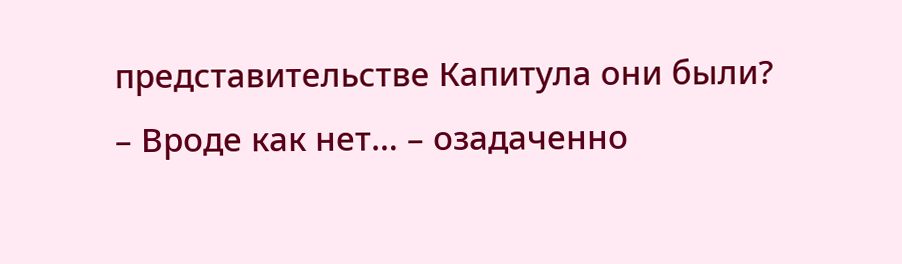представительстве Капитула они были?
– Вроде как нет… – озадаченно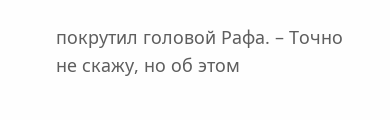покрутил головой Рафа. – Точно не скажу, но об этом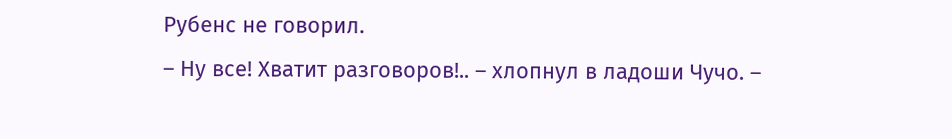Рубенс не говорил.
– Ну все! Хватит разговоров!.. – хлопнул в ладоши Чучо. –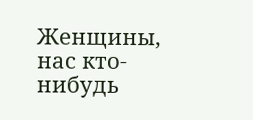Женщины, нас кто-нибудь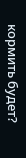кормить будет?